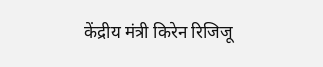केंद्रीय मंत्री किरेन रिजिजू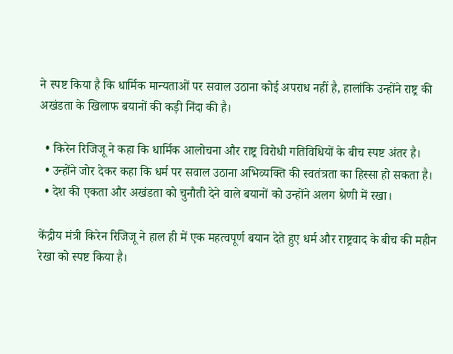ने स्पष्ट किया है कि धार्मिक मान्यताओं पर सवाल उठाना कोई अपराध नहीं है, हालांकि उन्होंने राष्ट्र की अखंडता के खिलाफ बयानों की कड़ी निंदा की है।

  • किरेन रिजिजू ने कहा कि धार्मिक आलोचना और राष्ट्र विरोधी गतिविधियों के बीच स्पष्ट अंतर है।
  • उन्होंने जोर देकर कहा कि धर्म पर सवाल उठाना अभिव्यक्ति की स्वतंत्रता का हिस्सा हो सकता है।
  • देश की एकता और अखंडता को चुनौती देने वाले बयानों को उन्होंने अलग श्रेणी में रखा।

केंद्रीय मंत्री किरेन रिजिजू ने हाल ही में एक महत्वपूर्ण बयान देते हुए धर्म और राष्ट्रवाद के बीच की महीन रेखा को स्पष्ट किया है।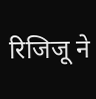रिजिजू ने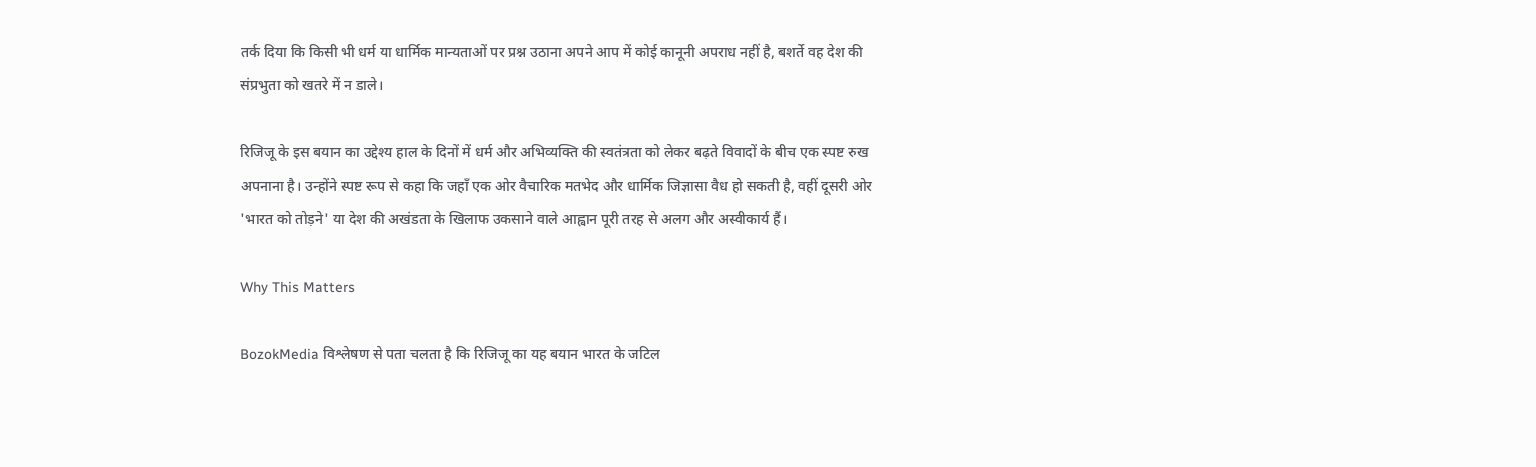तर्क दिया कि किसी भी धर्म या धार्मिक मान्यताओं पर प्रश्न उठाना अपने आप में कोई कानूनी अपराध नहीं है, बशर्ते वह देश की संप्रभुता को खतरे में न डाले।

रिजिजू के इस बयान का उद्देश्य हाल के दिनों में धर्म और अभिव्यक्ति की स्वतंत्रता को लेकर बढ़ते विवादों के बीच एक स्पष्ट रुख अपनाना है। उन्होंने स्पष्ट रूप से कहा कि जहाँ एक ओर वैचारिक मतभेद और धार्मिक जिज्ञासा वैध हो सकती है, वहीं दूसरी ओर 'भारत को तोड़ने' या देश की अखंडता के खिलाफ उकसाने वाले आह्वान पूरी तरह से अलग और अस्वीकार्य हैं।

Why This Matters

BozokMedia विश्लेषण से पता चलता है कि रिजिजू का यह बयान भारत के जटिल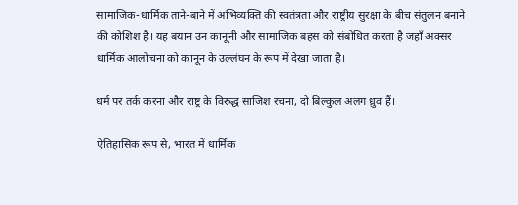सामाजिक-धार्मिक ताने-बाने में अभिव्यक्ति की स्वतंत्रता और राष्ट्रीय सुरक्षा के बीच संतुलन बनाने की कोशिश है। यह बयान उन कानूनी और सामाजिक बहस को संबोधित करता है जहाँ अक्सर धार्मिक आलोचना को कानून के उल्लंघन के रूप में देखा जाता है।

धर्म पर तर्क करना और राष्ट्र के विरुद्ध साजिश रचना, दो बिल्कुल अलग ध्रुव हैं।

ऐतिहासिक रूप से, भारत में धार्मिक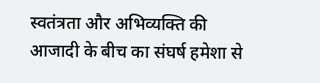स्वतंत्रता और अभिव्यक्ति की आजादी के बीच का संघर्ष हमेशा से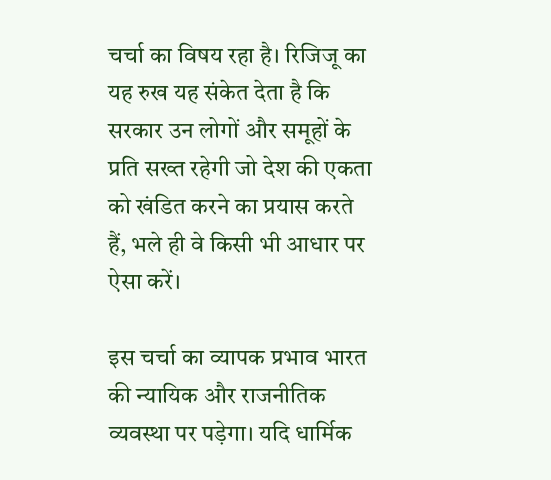चर्चा का विषय रहा है। रिजिजू का यह रुख यह संकेत देता है कि सरकार उन लोगों और समूहों के प्रति सख्त रहेगी जो देश की एकता को खंडित करने का प्रयास करते हैं, भले ही वे किसी भी आधार पर ऐसा करें।

इस चर्चा का व्यापक प्रभाव भारत की न्यायिक और राजनीतिक व्यवस्था पर पड़ेगा। यदि धार्मिक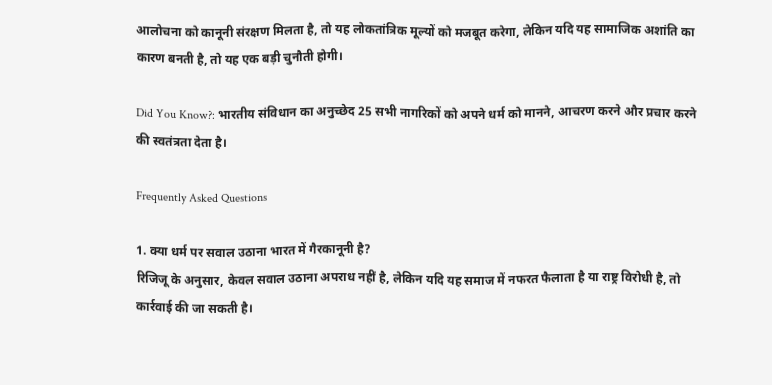आलोचना को कानूनी संरक्षण मिलता है, तो यह लोकतांत्रिक मूल्यों को मजबूत करेगा, लेकिन यदि यह सामाजिक अशांति का कारण बनती है, तो यह एक बड़ी चुनौती होगी।

Did You Know?: भारतीय संविधान का अनुच्छेद 25 सभी नागरिकों को अपने धर्म को मानने, आचरण करने और प्रचार करने की स्वतंत्रता देता है।

Frequently Asked Questions

1. क्या धर्म पर सवाल उठाना भारत में गैरकानूनी है?
रिजिजू के अनुसार, केवल सवाल उठाना अपराध नहीं है, लेकिन यदि यह समाज में नफरत फैलाता है या राष्ट्र विरोधी है, तो कार्रवाई की जा सकती है।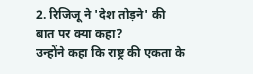2. रिजिजू ने 'देश तोड़ने' की बात पर क्या कहा?
उन्होंने कहा कि राष्ट्र की एकता के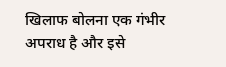खिलाफ बोलना एक गंभीर अपराध है और इसे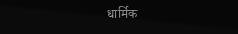धार्मिक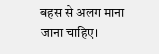बहस से अलग माना जाना चाहिए।